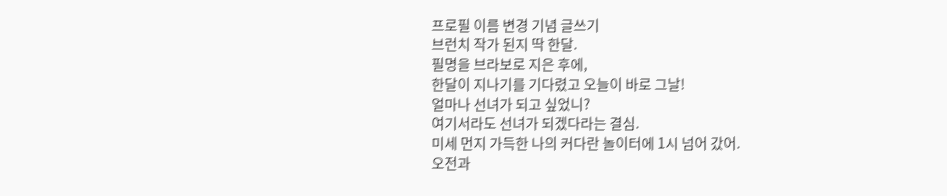프로필 이름 변경 기념 글쓰기
브런치 작가 된지 딱 한달.
필명을 브라보로 지은 후에,
한달이 지나기를 기다렸고 오늘이 바로 그날!
얼마나 선녀가 되고 싶었니?
여기서라도 선녀가 되겠다라는 결심.
미세 먼지 가득한 나의 커다란 놀이터에 1시 넘어 갔어.
오전과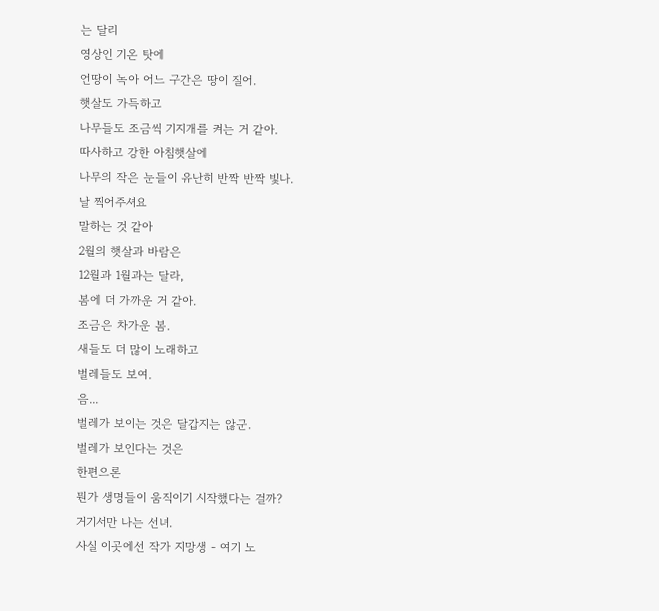는 달리
영상인 기온 탓에
언땅이 녹아 어느 구간은 땅이 질어.
햇살도 가득하고
나무들도 조금씩 기지개를 켜는 거 같아.
따사하고 강한 아침햇살에
나무의 작은 눈들이 유난히 반짝 반짝 빛나.
날 찍어주셔요
말하는 것 같아
2월의 햇살과 바람은
12월과 1월과는 달라,
봄에 더 가까운 거 같아.
조금은 차가운 봄.
새들도 더 많이 노래하고
벌레들도 보여.
음...
벌레가 보이는 것은 달갑지는 않군.
벌레가 보인다는 것은
한편으론
뭔가 생명들이 움직이기 시작했다는 걸까?
거기서만 나는 선녀.
사실 이곳에선 작가 지망생 - 여기 노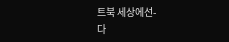트북 세상에선-
다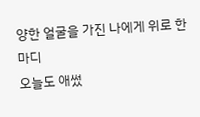양한 얼굴을 가진 나에게 위로 한마디
오늘도 애썼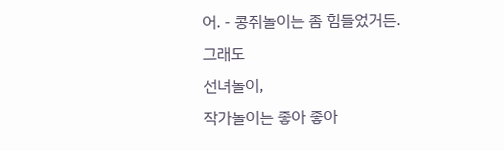어. - 콩쥐놀이는 좀 힘들었거든.
그래도
선녀놀이,
작가놀이는 좋아 좋아